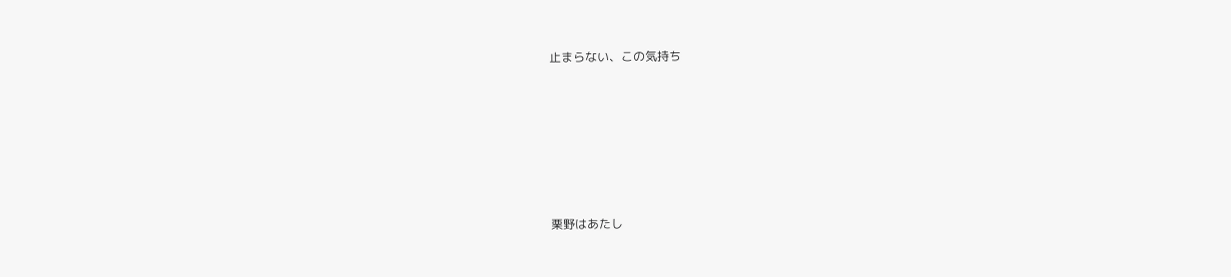止まらない、この気持ち








栗野はあたし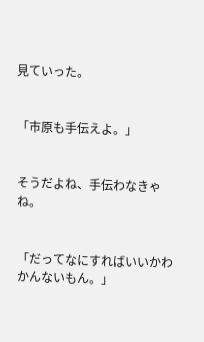見ていった。


「市原も手伝えよ。」


そうだよね、手伝わなきゃね。


「だってなにすればいいかわかんないもん。」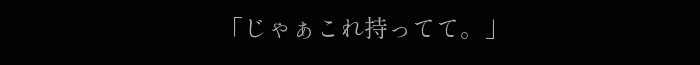「じゃぁこれ持ってて。」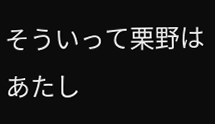そういって栗野はあたし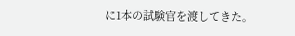に1本の試験官を渡してきた。